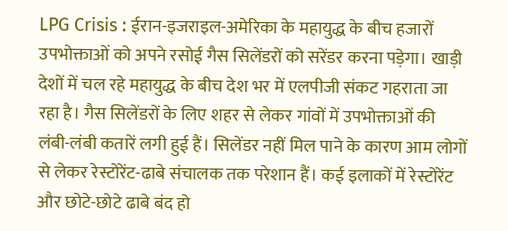LPG Crisis : ईरान-इजराइल-अमेरिका के महायुद्ध के बीच हजारों उपभोक्ताओं को अपने रसोई गैस सिलेंडरों को सरेंडर करना पड़ेगा। खाड़ी देशों में चल रहे महायुद्ध के बीच देश भर में एलपीजी संकट गहराता जा रहा है। गैस सिलेंडरों के लिए शहर से लेकर गांवों में उपभोक्ताओं की लंबी-लंबी कतारें लगी हुई हैं। सिलेंडर नहीं मिल पाने के कारण आम लोगों से लेकर रेस्टोरेंट-ढाबे संचालक तक परेशान हैं। कई इलाकों में रेस्टोरेंट और छोटे-छोटे ढाबे बंद हो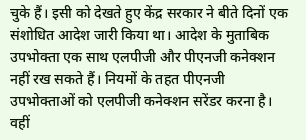चुके हैं। इसी को देखते हुए केंद्र सरकार ने बीते दिनों एक संशोधित आदेश जारी किया था। आदेश के मुताबिक उपभोक्ता एक साथ एलपीजी और पीएनजी कनेक्शन नहीं रख सकते हैं। नियमों के तहत पीएनजी उपभोक्ताओं को एलपीजी कनेक्शन सरेंडर करना है। वहीं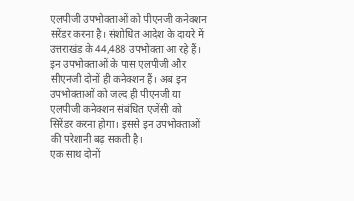एलपीजी उपभोक्ताओं को पीएनजी कनेक्शन सरेंडर करना है। संशोधित आदेश के दायरे में उत्तराखंड के 44,488 उपभोक्ता आ रहे हैं। इन उपभोक्ताओं के पास एलपीजी और सीएनजी दोनों ही कनेक्शन हैं। अब इन उपभोक्ताओं को जल्द ही पीएनजी या एलपीजी कनेक्शन संबंधित एजेंसी को सिरेंडर करना होगा। इससे इन उपभोक्ताओं की परेशानी बढ़ सकती है।
एक साथ दोनों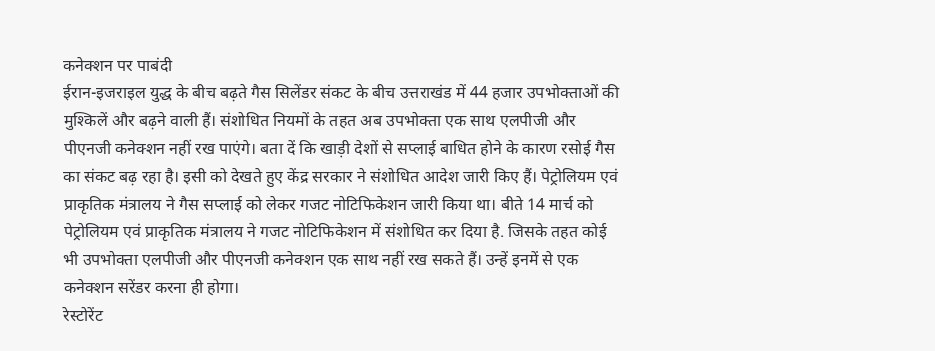कनेक्शन पर पाबंदी
ईरान-इजराइल युद्ध के बीच बढ़ते गैस सिलेंडर संकट के बीच उत्तराखंड में 44 हजार उपभोक्ताओं की मुश्किलें और बढ़ने वाली हैं। संशोधित नियमों के तहत अब उपभोक्ता एक साथ एलपीजी और पीएनजी कनेक्शन नहीं रख पाएंगे। बता दें कि खाड़ी देशों से सप्लाई बाधित होने के कारण रसोई गैस का संकट बढ़ रहा है। इसी को देखते हुए केंद्र सरकार ने संशोधित आदेश जारी किए हैं। पेट्रोलियम एवं प्राकृतिक मंत्रालय ने गैस सप्लाई को लेकर गजट नोटिफिकेशन जारी किया था। बीते 14 मार्च को पेट्रोलियम एवं प्राकृतिक मंत्रालय ने गजट नोटिफिकेशन में संशोधित कर दिया है. जिसके तहत कोई भी उपभोक्ता एलपीजी और पीएनजी कनेक्शन एक साथ नहीं रख सकते हैं। उन्हें इनमें से एक कनेक्शन सरेंडर करना ही होगा।
रेस्टोरेंट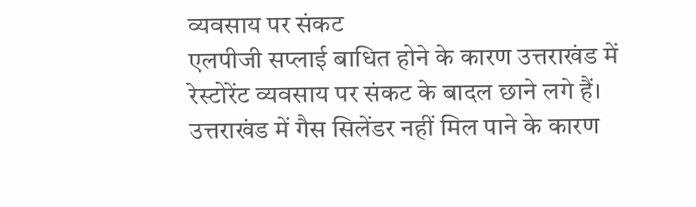व्यवसाय पर संकट
एलपीजी सप्लाई बाधित होने के कारण उत्तराखंड में रेस्टोरेंट व्यवसाय पर संकट के बादल छाने लगे हैं। उत्तराखंड में गैस सिलेंडर नहीं मिल पाने के कारण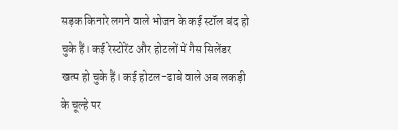सड़क किनारे लगने वाले भोजन के कई स्टॉल बंद हो चुके हैं। कई रेस्टोरेंट और होटलों में गैस सिलेंडर खत्म हो चुके हैं। कई होटल-ढाबे वाले अब लकड़ी के चूल्हे पर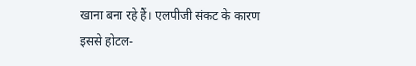खाना बना रहे हैं। एलपीजी संकट के कारण इससे होटल-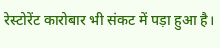रेस्टोरेंट कारोबार भी संकट में पड़ा हुआ है।